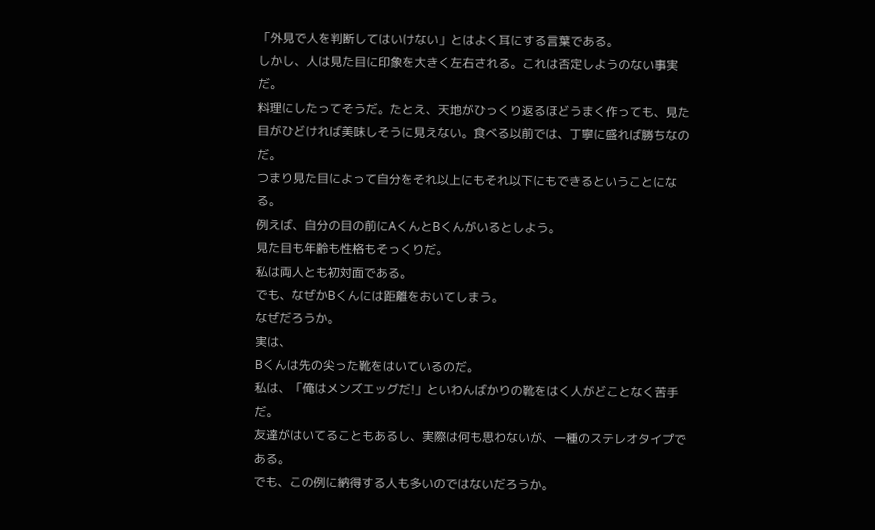「外見で人を判断してはいけない」とはよく耳にする言葉である。
しかし、人は見た目に印象を大きく左右される。これは否定しようのない事実だ。
料理にしたってそうだ。たとえ、天地がひっくり返るほどうまく作っても、見た目がひどければ美味しそうに見えない。食べる以前では、丁寧に盛れば勝ちなのだ。
つまり見た目によって自分をそれ以上にもそれ以下にもできるということになる。
例えば、自分の目の前にAくんとBくんがいるとしよう。
見た目も年齢も性格もそっくりだ。
私は両人とも初対面である。
でも、なぜかBくんには距離をおいてしまう。
なぜだろうか。
実は、
Bくんは先の尖った靴をはいているのだ。
私は、「俺はメンズエッグだ!」といわんばかりの靴をはく人がどことなく苦手だ。
友達がはいてることもあるし、実際は何も思わないが、一種のステレオタイプである。
でも、この例に納得する人も多いのではないだろうか。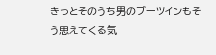きっとそのうち男のブーツインもそう思えてくる気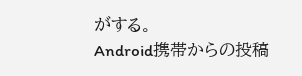がする。
Android携帯からの投稿